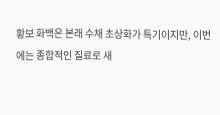황보 화백은 본래 수채 초상화가 특기이지만, 이번에는 종합적인 질료로 새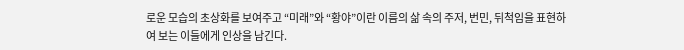로운 모습의 초상화를 보여주고 “미래”와 “황야”이란 이름의 삶 속의 주저, 번민, 뒤척임을 표현하여 보는 이들에게 인상을 남긴다.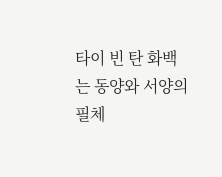타이 빈 탄 화백는 동양와 서양의 필체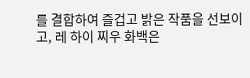를 결합하여 즐겁고 밝은 작품을 선보이고, 레 하이 찌우 화백은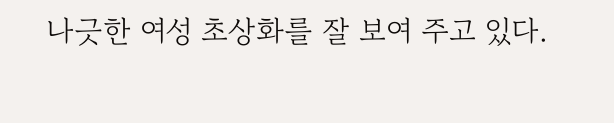나긋한 여성 초상화를 잘 보여 주고 있다.